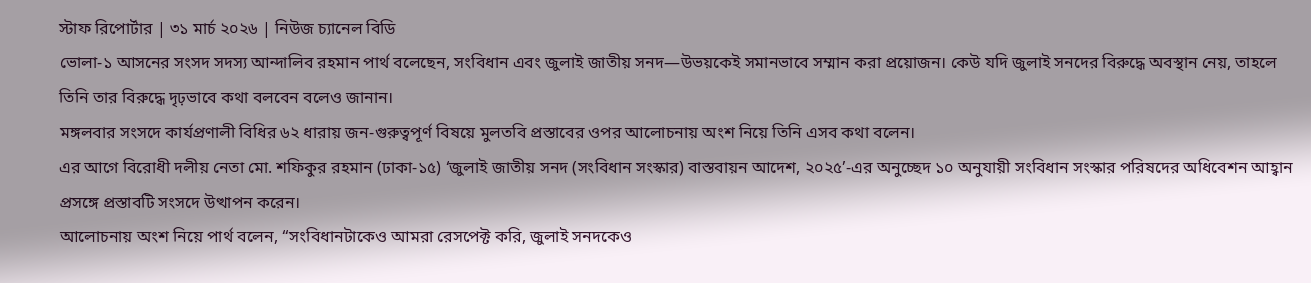স্টাফ রিপোর্টার | ৩১ মার্চ ২০২৬ | নিউজ চ্যানেল বিডি
ভোলা-১ আসনের সংসদ সদস্য আন্দালিব রহমান পার্থ বলেছেন, সংবিধান এবং জুলাই জাতীয় সনদ—উভয়কেই সমানভাবে সম্মান করা প্রয়োজন। কেউ যদি জুলাই সনদের বিরুদ্ধে অবস্থান নেয়, তাহলে তিনি তার বিরুদ্ধে দৃঢ়ভাবে কথা বলবেন বলেও জানান।
মঙ্গলবার সংসদে কার্যপ্রণালী বিধির ৬২ ধারায় জন-গুরুত্বপূর্ণ বিষয়ে মুলতবি প্রস্তাবের ওপর আলোচনায় অংশ নিয়ে তিনি এসব কথা বলেন।
এর আগে বিরোধী দলীয় নেতা মো. শফিকুর রহমান (ঢাকা-১৫) ‘জুলাই জাতীয় সনদ (সংবিধান সংস্কার) বাস্তবায়ন আদেশ, ২০২৫’-এর অনুচ্ছেদ ১০ অনুযায়ী সংবিধান সংস্কার পরিষদের অধিবেশন আহ্বান প্রসঙ্গে প্রস্তাবটি সংসদে উত্থাপন করেন।
আলোচনায় অংশ নিয়ে পার্থ বলেন, “সংবিধানটাকেও আমরা রেসপেক্ট করি, জুলাই সনদকেও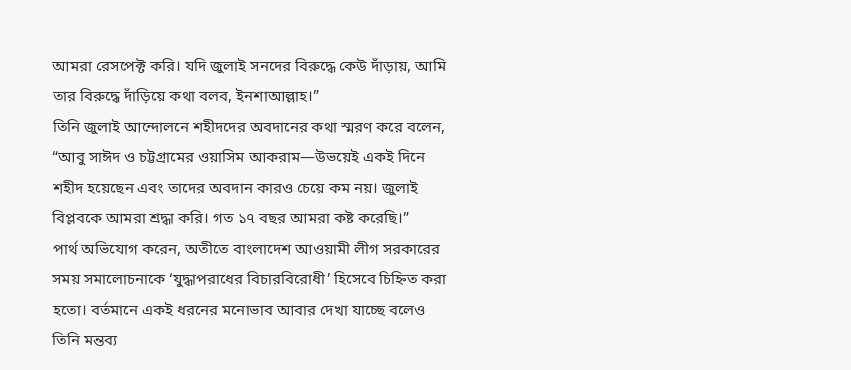আমরা রেসপেক্ট করি। যদি জুলাই সনদের বিরুদ্ধে কেউ দাঁড়ায়, আমি তার বিরুদ্ধে দাঁড়িয়ে কথা বলব, ইনশাআল্লাহ।”
তিনি জুলাই আন্দোলনে শহীদদের অবদানের কথা স্মরণ করে বলেন, “আবু সাঈদ ও চট্টগ্রামের ওয়াসিম আকরাম—উভয়েই একই দিনে শহীদ হয়েছেন এবং তাদের অবদান কারও চেয়ে কম নয়। জুলাই বিপ্লবকে আমরা শ্রদ্ধা করি। গত ১৭ বছর আমরা কষ্ট করেছি।”
পার্থ অভিযোগ করেন, অতীতে বাংলাদেশ আওয়ামী লীগ সরকারের সময় সমালোচনাকে ‘যুদ্ধাপরাধের বিচারবিরোধী’ হিসেবে চিহ্নিত করা হতো। বর্তমানে একই ধরনের মনোভাব আবার দেখা যাচ্ছে বলেও তিনি মন্তব্য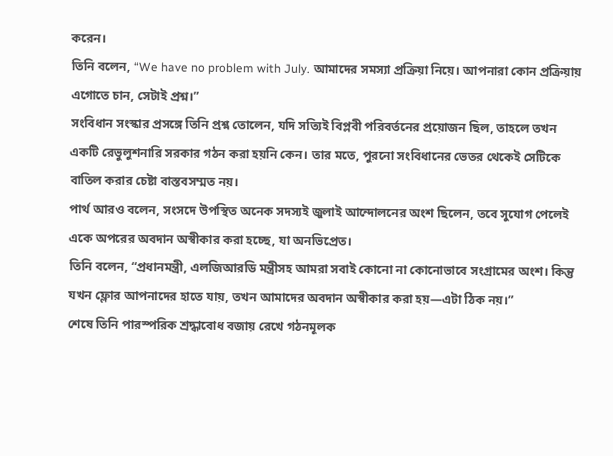করেন।
তিনি বলেন, “We have no problem with July. আমাদের সমস্যা প্রক্রিয়া নিয়ে। আপনারা কোন প্রক্রিয়ায় এগোতে চান, সেটাই প্রশ্ন।”
সংবিধান সংস্কার প্রসঙ্গে তিনি প্রশ্ন তোলেন, যদি সত্যিই বিপ্লবী পরিবর্তনের প্রয়োজন ছিল, তাহলে তখন একটি রেভুলুশনারি সরকার গঠন করা হয়নি কেন। তার মতে, পুরনো সংবিধানের ভেতর থেকেই সেটিকে বাতিল করার চেষ্টা বাস্তবসম্মত নয়।
পার্থ আরও বলেন, সংসদে উপস্থিত অনেক সদস্যই জুলাই আন্দোলনের অংশ ছিলেন, তবে সুযোগ পেলেই একে অপরের অবদান অস্বীকার করা হচ্ছে, যা অনভিপ্রেত।
তিনি বলেন, “প্রধানমন্ত্রী, এলজিআরডি মন্ত্রীসহ আমরা সবাই কোনো না কোনোভাবে সংগ্রামের অংশ। কিন্তু যখন ফ্লোর আপনাদের হাতে যায়, তখন আমাদের অবদান অস্বীকার করা হয়—এটা ঠিক নয়।”
শেষে তিনি পারস্পরিক শ্রদ্ধাবোধ বজায় রেখে গঠনমূলক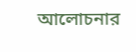আলোচনার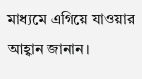মাধ্যমে এগিয়ে যাওয়ার আহ্বান জানান।